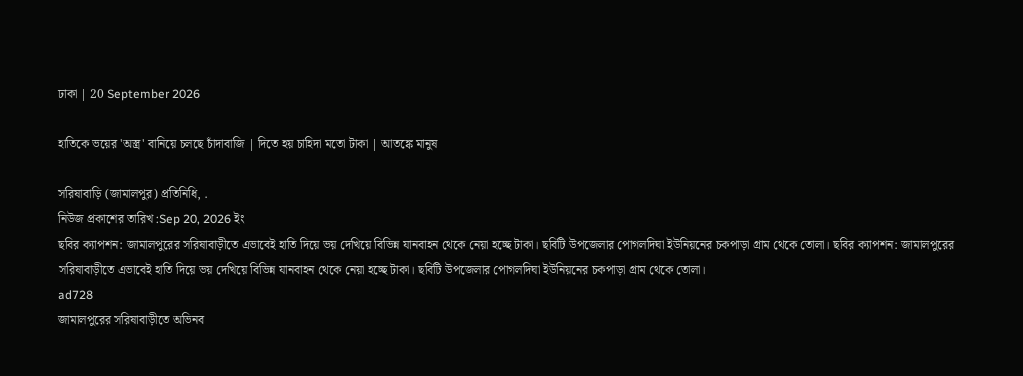ঢাকা | 20 September 2026

হাতিকে ভয়ের 'অস্ত্র' বানিয়ে চলছে চাঁদাবাজি | দিতে হয় চাহিদা মতো টাকা | আতঙ্কে মানুষ

সরিষাবাড়ি (জামালপুর) প্রতিনিধি, .
নিউজ প্রকাশের তারিখ :Sep 20, 2026 ইং
ছবির ক্যাপশন: জামালপুরের সরিষাবাড়ীতে এভাবেই হাতি দিয়ে ভয় দেখিয়ে বিভিন্ন যানবাহন থেকে নেয়া হচ্ছে টাকা। ছবিটি উপজেলার পোগলদিঘা ইউনিয়নের চকপাড়া গ্রাম থেকে তোলা। ছবির ক্যাপশন: জামালপুরের সরিষাবাড়ীতে এভাবেই হাতি দিয়ে ভয় দেখিয়ে বিভিন্ন যানবাহন থেকে নেয়া হচ্ছে টাকা। ছবিটি উপজেলার পোগলদিঘা ইউনিয়নের চকপাড়া গ্রাম থেকে তোলা।
ad728
জামালপুরের সরিষাবাড়ীতে অভিনব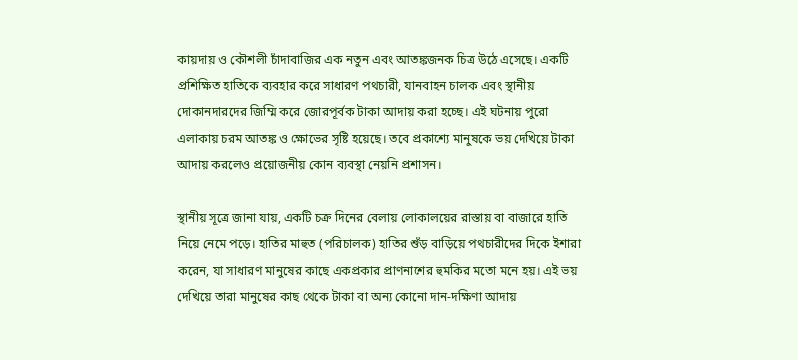কায়দায় ও কৌশলী চাঁদাবাজির এক নতুন এবং আতঙ্কজনক চিত্র উঠে এসেছে। একটি প্রশিক্ষিত হাতিকে ব্যবহার করে সাধারণ পথচারী, যানবাহন চালক এবং স্থানীয় দোকানদারদের জিম্মি করে জোরপূর্বক টাকা আদায় করা হচ্ছে। এই ঘটনায় পুরো এলাকায় চরম আতঙ্ক ও ক্ষোভের সৃষ্টি হয়েছে। তবে প্রকাশ্যে মানুষকে ভয় দেখিয়ে টাকা আদায় করলেও প্রয়োজনীয় কোন ব্যবস্থা নেয়নি প্রশাসন।

স্থানীয় সূত্রে জানা যায়, একটি চক্র দিনের বেলায় লোকালয়ের রাস্তায় বা বাজারে হাতি নিয়ে নেমে পড়ে। হাতির মাহুত (পরিচালক) হাতির শুঁড় বাড়িয়ে পথচারীদের দিকে ইশারা করেন, যা সাধারণ মানুষের কাছে একপ্রকার প্রাণনাশের হুমকির মতো মনে হয়। এই ভয় দেখিয়ে তারা মানুষের কাছ থেকে টাকা বা অন্য কোনো দান-দক্ষিণা আদায়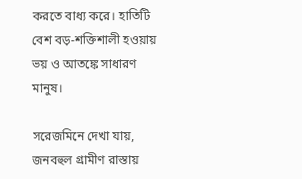করতে বাধ্য করে। হাতিটি বেশ বড়-শক্তিশালী হওয়ায় ভয় ও আতঙ্কে সাধারণ মানুষ।

সরেজমিনে দেখা যায়, জনবহুল গ্রামীণ রাস্তায়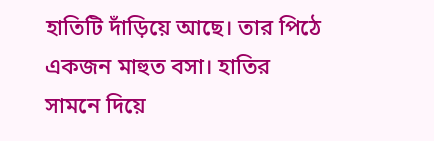হাতিটি দাঁড়িয়ে আছে। তার পিঠে একজন মাহুত বসা। হাতির সামনে দিয়ে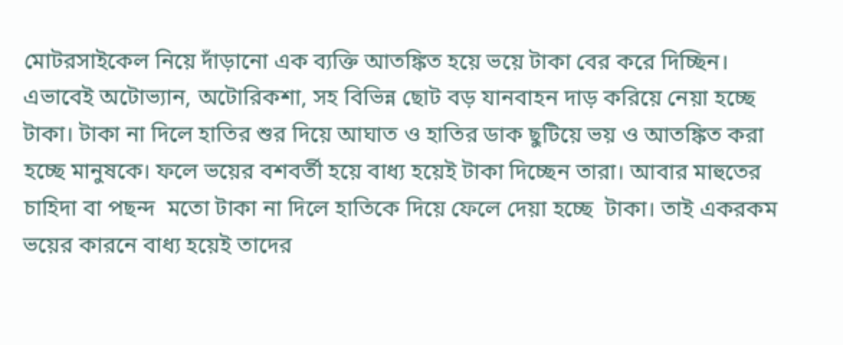মোটরসাইকেল নিয়ে দাঁড়ানো এক ব্যক্তি আতঙ্কিত হয়ে ভয়ে টাকা বের করে দিচ্ছিন। এভাবেই অটোভ্যান, অটোরিকশা, সহ বিভিন্ন ছোট বড় যানবাহন দাড় করিয়ে নেয়া হচ্ছে টাকা। টাকা না দিলে হাতির শুর দিয়ে আঘাত ও হাতির ডাক ছুটিয়ে ভয় ও আতঙ্কিত করা হচ্ছে মানুষকে। ফলে ভয়ের বশবর্তী হয়ে বাধ্য হয়েই টাকা দিচ্ছেন তারা। আবার মাহুতের চাহিদা বা পছন্দ  মতো টাকা না দিলে হাতিকে দিয়ে ফেলে দেয়া হচ্ছে  টাকা। তাই একরকম ভয়ের কারনে বাধ্য হয়েই তাদের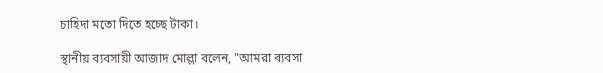চাহিদা মতো দিতে হচ্ছে টাকা।

স্থানীয় ব্যবসায়ী আজাদ মোল্লা বলেন, "আমরা ব্যবসা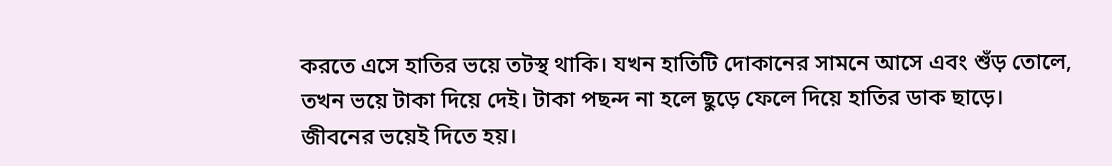করতে এসে হাতির ভয়ে তটস্থ থাকি। যখন হাতিটি দোকানের সামনে আসে এবং শুঁড় তোলে, তখন ভয়ে টাকা দিয়ে দেই। টাকা পছন্দ না হলে ছুড়ে ফেলে দিয়ে হাতির ডাক ছাড়ে। জীবনের ভয়েই দিতে হয়।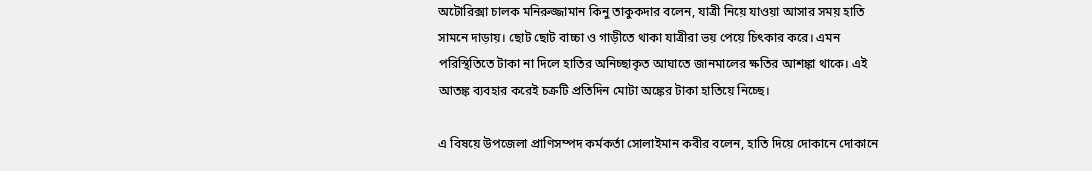অটোরিক্সা চালক মনিরুজ্জামান কিনু তাকুকদার বলেন, যাত্রী নিয়ে যাওয়া আসার সময় হাতি সামনে দাড়ায়। ছোট ছোট বাচ্চা ও গাড়ীতে থাকা যাত্রীরা ভয় পেয়ে চিৎকার করে। এমন পরিস্থিতিতে টাকা না দিলে হাতির অনিচ্ছাকৃত আঘাতে জানমালের ক্ষতির আশঙ্কা থাকে। এই আতঙ্ক ব্যবহার করেই চক্রটি প্রতিদিন মোটা অঙ্কের টাকা হাতিয়ে নিচ্ছে।

এ বিষয়ে উপজেলা প্রাণিসম্পদ কর্মকর্তা সোলাইমান কবীর বলেন, হাতি দিয়ে দোকানে দোকানে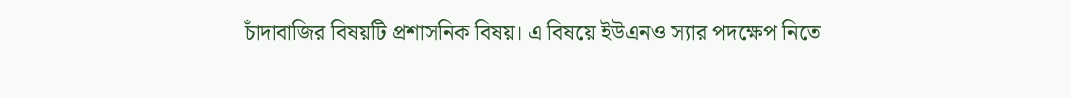চাঁদাবাজির বিষয়টি প্রশাসনিক বিষয়। এ বিষয়ে ইউএনও স্যার পদক্ষেপ নিতে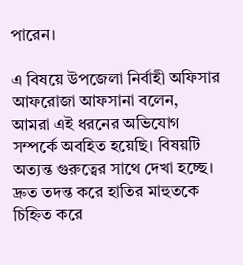পারেন।

এ বিষয়ে উপজেলা নির্বাহী অফিসার আফরোজা আফসানা বলেন, আমরা এই ধরনের অভিযোগ সম্পর্কে অবহিত হয়েছি। বিষয়টি অত্যন্ত গুরুত্বের সাথে দেখা হচ্ছে। দ্রুত তদন্ত করে হাতির মাহুতকে চিহ্নিত করে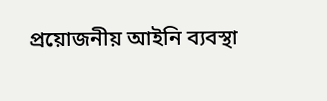প্রয়োজনীয় আইনি ব্যবস্থা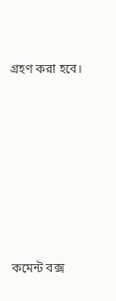গ্রহণ করা হবে।








কমেন্ট বক্স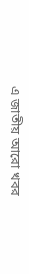এ জাতীয় আরো খবর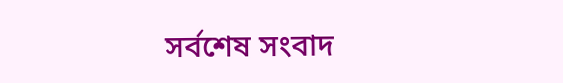সর্বশেষ সংবাদ